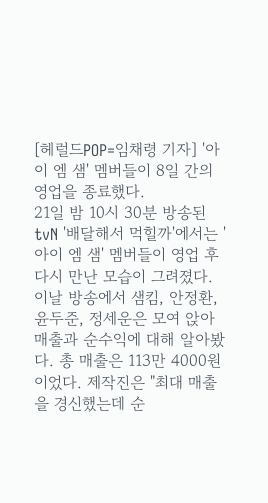[헤럴드POP=임채령 기자] '아이 엠 샘' 멤버들이 8일 간의 영업을 종료했다.
21일 밤 10시 30분 방송된 tvN '배달해서 먹힐까'에서는 '아이 엠 샘' 멤버들이 영업 후 다시 만난 모습이 그려졌다.
이날 방송에서 샘킴, 안정환, 윤두준, 정세운은 모여 앉아 매출과 순수익에 대해 알아봤다. 총 매출은 113만 4000원이었다. 제작진은 "최대 매출을 경신했는데 순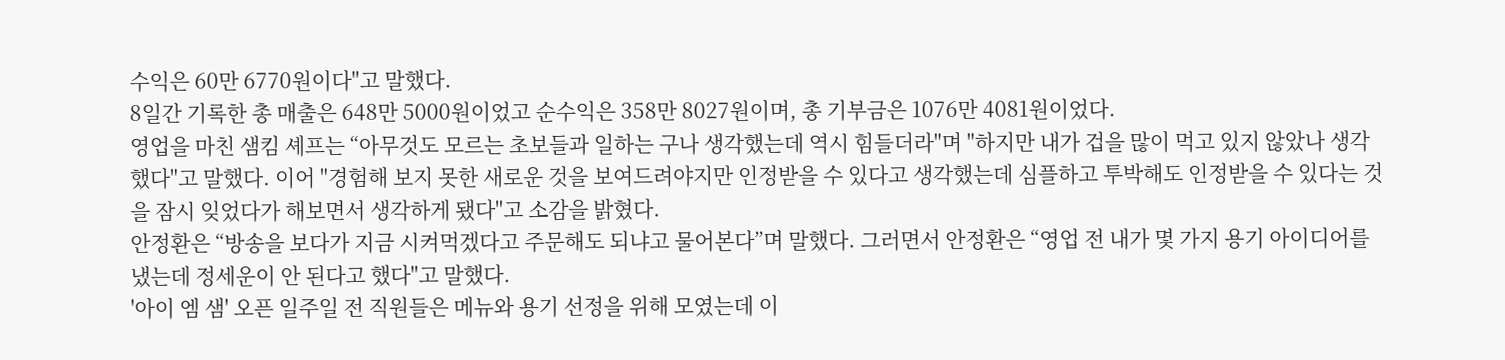수익은 60만 6770원이다"고 말했다.
8일간 기록한 총 매출은 648만 5000원이었고 순수익은 358만 8027원이며, 총 기부금은 1076만 4081원이었다.
영업을 마친 샘킴 셰프는 “아무것도 모르는 초보들과 일하는 구나 생각했는데 역시 힘들더라"며 "하지만 내가 겁을 많이 먹고 있지 않았나 생각했다"고 말했다. 이어 "경험해 보지 못한 새로운 것을 보여드려야지만 인정받을 수 있다고 생각했는데 심플하고 투박해도 인정받을 수 있다는 것을 잠시 잊었다가 해보면서 생각하게 됐다"고 소감을 밝혔다.
안정환은 “방송을 보다가 지금 시켜먹겠다고 주문해도 되냐고 물어본다”며 말했다. 그러면서 안정환은 “영업 전 내가 몇 가지 용기 아이디어를 냈는데 정세운이 안 된다고 했다"고 말했다.
'아이 엠 샘' 오픈 일주일 전 직원들은 메뉴와 용기 선정을 위해 모였는데 이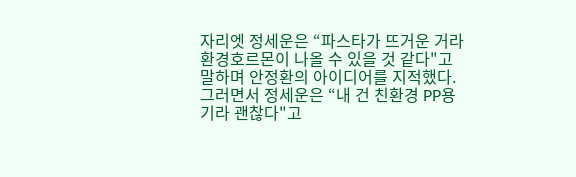자리엣 정세운은 “파스타가 뜨거운 거라 환경호르몬이 나올 수 있을 것 같다"고 말하며 안정환의 아이디어를 지적했다.
그러면서 정세운은 “내 건 친환경 PP용기라 괜찮다"고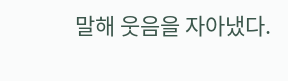말해 웃음을 자아냈다.